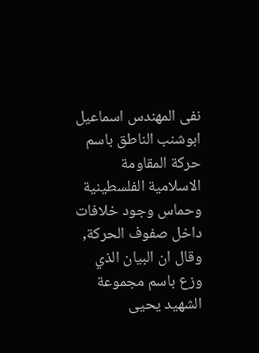نفى المهندس اسماعيل ابوشنب الناطق باسم حركة المقاومة الاسلامية الفلسطينية وحماس وجود خلافات داخل صفوف الحركة, وقال ان البيان الذي وزع باسم مجموعة الشهيد يحيى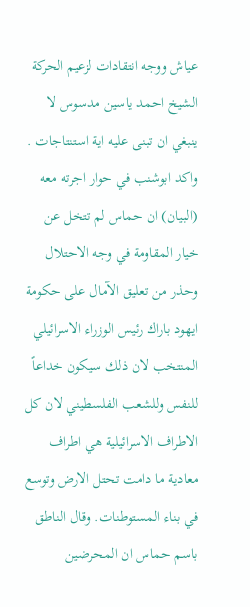عياش ووجه انتقادات لزعيم الحركة الشيخ احمد ياسين مدسوس لا ينبغي ان تبنى عليه اية استنتاجات . واكد ابوشنب في حوار اجرته معه (البيان) ان حماس لم تتخل عن خيار المقاومة في وجه الاحتلال وحذر من تعليق الآمال على حكومة ايهود باراك رئيس الوزراء الاسرائيلي المنتخب لان ذلك سيكون خداعاً للنفس وللشعب الفلسطيني لان كل الاطراف الاسرائيلية هي اطراف معادية ما دامت تحتل الارض وتوسع في بناء المستوطنات. وقال الناطق باسم حماس ان المحرضين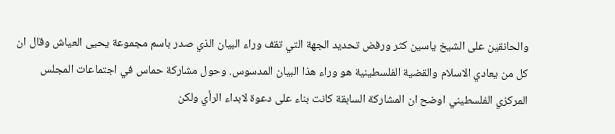والحانقين على الشيخ ياسين كثر ورفض تحديد الجهة التي تقف وراء البيان الذي صدر باسم مجموعة يحيى العياش وقال ان كل من يعادي الاسلام والقضية الفلسطينية هو وراء هذا البيان المدسوس. وحول مشاركة حماس في اجتماعات المجلس المركزي الفلسطيني اوضح ان المشاركة السابقة كانت بناء على دعوة لابداء الرأي ولكن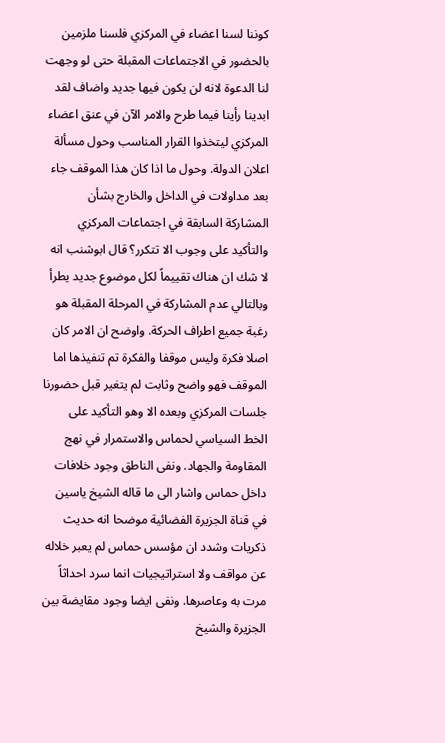كوننا لسنا اعضاء في المركزي فلسنا ملزمين بالحضور في الاجتماعات المقبلة حتى لو وجهت لنا الدعوة لانه لن يكون فيها جديد واضاف لقد ابدينا رأينا فيما طرح والامر الآن في عنق اعضاء المركزي ليتخذوا القرار المناسب وحول مسألة اعلان الدولة. وحول ما اذا كان هذا الموقف جاء بعد مداولات في الداخل والخارج بشأن المشاركة السابقة في اجتماعات المركزي والتأكيد على وجوب الا تتكرر؟ قال ابوشنب انه لا شك ان هناك تقييماً لكل موضوع جديد يطرأ وبالتالي عدم المشاركة في المرحلة المقبلة هو رغبة جميع اطراف الحركة. واوضح ان الامر كان اصلا فكرة وليس موقفا والفكرة تم تنفيذها اما الموقف فهو واضح وثابت لم يتغير قبل حضورنا جلسات المركزي وبعده الا وهو التأكيد على الخط السياسي لحماس والاستمرار في نهج المقاومة والجهاد. ونفى الناطق وجود خلافات داخل حماس واشار الى ما قاله الشيخ ياسين في قناة الجزيرة الفضائية موضحا انه حديث ذكريات وشدد ان مؤسس حماس لم يعبر خلاله عن مواقف ولا استراتيجيات انما سرد احداثاً مرت به وعاصرها. ونفى ايضا وجود مقايضة بين الجزيرة والشيخ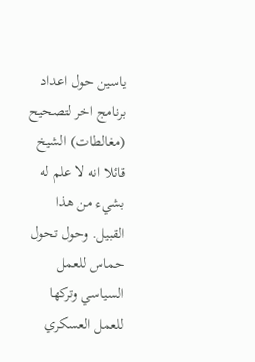ياسين حول اعداد برنامج اخر لتصحيح (مغالطات) الشيخ قائلا انه لا علم له بشيء من هذا القبيل. وحول تحول حماس للعمل السياسي وتركها للعمل العسكري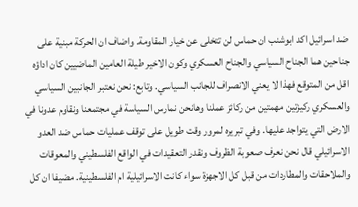ضد اسرائيل اكد ابوشنب ان حماس لن تتخلى عن خيار المقاومة. واضاف ان الحركة مبنية على جناحين هما الجناح السياسي والجناح العسكري وكون الاخير طيلة العامين الماضيين كان اداؤه اقل من المتوقع فهذا لا يعني الانصراف للجانب السياسي. وتابع: نحن نعتبر الجانبين السياسي والعسكري ركيزتين مهمتين من ركائز عملنا وهانحن نمارس السياسة في مجتمعنا ونقاوم عدونا في الارض التي يتواجد عليها. وفي تبريره لمرور وقت طويل على توقف عمليات حماس ضد العدو الاسرائيلي قال نحن نعرف صعوبة الظروف ونقدر التعقيدات في الواقع الفلسطيني والمعوقات والملاحقات والمطاردات من قبل كل الاجهزة سواء كانت الاسرائيلية ام الفلسطينية. مضيفا ان كل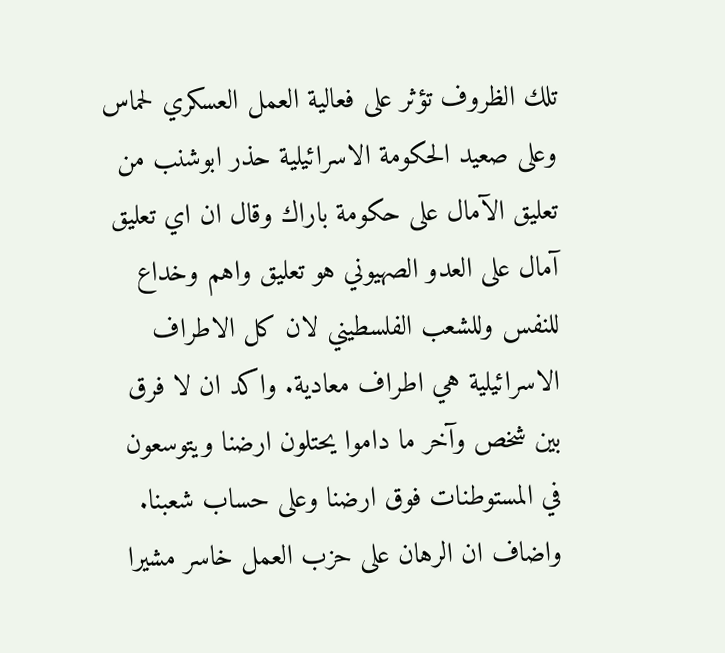تلك الظروف تؤثر على فعالية العمل العسكري لحماس وعلى صعيد الحكومة الاسرائيلية حذر ابوشنب من تعليق الآمال على حكومة باراك وقال ان اي تعليق آمال على العدو الصهيوني هو تعليق واهم وخداع للنفس وللشعب الفلسطيني لان كل الاطراف الاسرائيلية هي اطراف معادية. واكد ان لا فرق بين شخص وآخر ما داموا يحتلون ارضنا ويتوسعون في المستوطنات فوق ارضنا وعلى حساب شعبنا. واضاف ان الرهان على حزب العمل خاسر مشيرا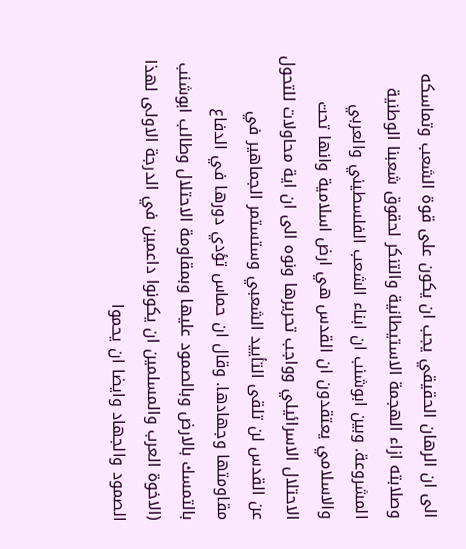الى ان الرهان الحقيقي يجب ان يكون على قوة الشعب وتماسكه وصلابته ازاء الهجمة الاستيطانية والتنكر لحقوق شعبنا الوطنية المشروعة. وبين ابوشنب ان ابناء الشعب الفلسطيني والعربي والاسلامي يعتقدون ان القدس هي ارض اسلامية وانها تحت الاحتلال الاسرائيلي وواجب تحريرها ونوه الى ان اية محاولات للتحول عن القدس لن تلقى التأييد الشعبي وستستمر الجماهير في مقاومتها وجهادها. وقال ان حماس تؤدي دورها في الدفاع بالتمسك بالارض وبالصمود عليها وبمقاومة الاحتلال وطالب ابوشنب (الاخوة العرب والمسلمين ان يكونوا داعمين في الدرجة الاولى لهذا الصمود والجهاد وايضا ان يحموا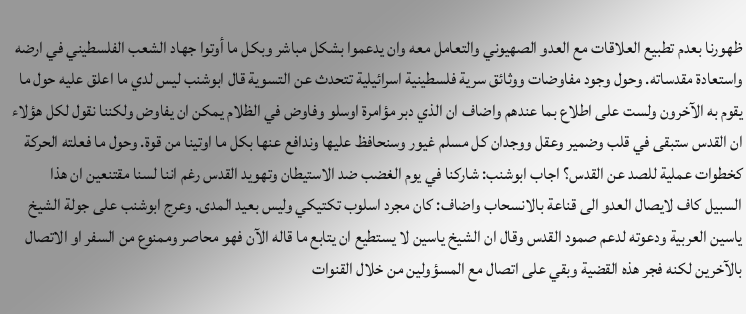ظهورنا بعدم تطبيع العلاقات مع العدو الصهيوني والتعامل معه وان يدعموا بشكل مباشر وبكل ما أوتوا جهاد الشعب الفلسطيني في ارضه واستعادة مقدساته. وحول وجود مفاوضات ووثائق سرية فلسطينية اسرائيلية تتحدث عن التسوية قال ابوشنب ليس لدي ما اعلق عليه حول ما يقوم به الآخرون ولست على اطلاع بما عندهم واضاف ان الذي دبر مؤامرة اوسلو وفاوض في الظلام يمكن ان يفاوض ولكننا نقول لكل هؤلاء ان القدس ستبقى في قلب وضمير وعقل ووجدان كل مسلم غيور وسنحافظ عليها وندافع عنها بكل ما اوتينا من قوة. وحول ما فعلته الحركة كخطوات عملية للصد عن القدس؟ اجاب ابوشنب: شاركنا في يوم الغضب ضد الاستيطان وتهويد القدس رغم اننا لسنا مقتنعين ان هذا السبيل كاف لايصال العدو الى قناعة بالانسحاب واضاف: كان مجرد اسلوب تكتيكي وليس بعيد المدى. وعرج ابوشنب على جولة الشيخ ياسين العربية ودعوته لدعم صمود القدس وقال ان الشيخ ياسين لا يستطيع ان يتابع ما قاله الآن فهو محاصر وممنوع من السفر او الاتصال بالآخرين لكنه فجر هذه القضية وبقي على اتصال مع المسؤولين من خلال القنوات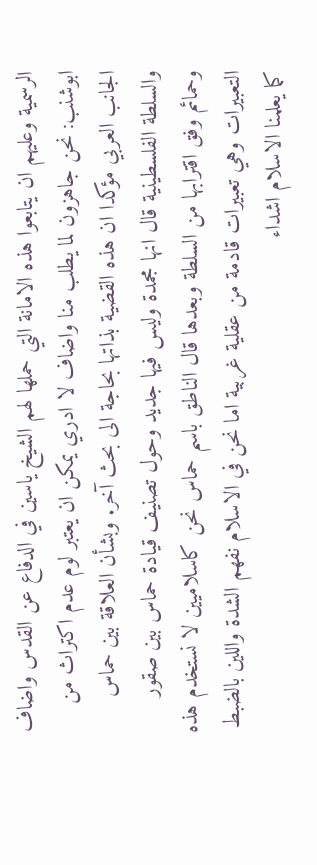الرسمية وعليهم ان يتابعوا هذه الامانة التي حملها لهم الشيخ ياسين في الدفاع عن القدس واضاف ابوشنب: نحن جاهزون لما يطلب منا واضاف لا ادري يمكن ان يعتبر لوم عدم اكتراث من الجانب العربي مؤكدا ان هذه القضية بذاتها بحاجة الى بحث آخر. وبشأن العلاقة بين حماس والسلطة الفلسطينية قال انها مجمدة وليس فيها جديد وحول تصنيف قيادة حماس بين صقور وحمائم وفق اقترابها من السلطة وبعدها قال الناطق باسم حماس نحن كاسلاميين لا نستخدم هذه التعبيرات وهي تعبيرات قادمة من عقلية غربية اما نحن في الاسلام نفهم الشدة واللين بالضبط كما يعلمنا الاسلام اشداء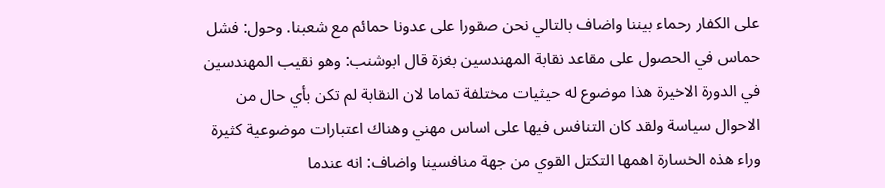على الكفار رحماء بيننا واضاف بالتالي نحن صقورا على عدونا حمائم مع شعبنا. وحول: فشل حماس في الحصول على مقاعد نقابة المهندسين بغزة قال ابوشنب: وهو نقيب المهندسين في الدورة الاخيرة هذا موضوع له حيثيات مختلفة تماما لان النقابة لم تكن بأي حال من الاحوال سياسة ولقد كان التنافس فيها على اساس مهني وهناك اعتبارات موضوعية كثيرة وراء هذه الخسارة اهمها التكتل القوي من جهة منافسينا واضاف: انه عندما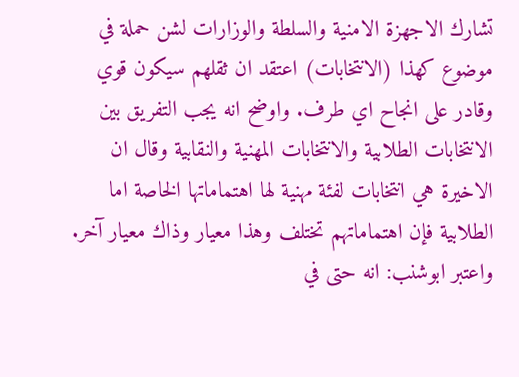تشارك الاجهزة الامنية والسلطة والوزارات لشن حملة في موضوع كهذا (الانتخابات) اعتقد ان ثقلهم سيكون قوي وقادر على انجاح اي طرف. واوضح انه يجب التفريق بين الانتخابات الطلابية والانتخابات المهنية والنقابية وقال ان الاخيرة هي انتخابات لفئة مهنية لها اهتماماتها الخاصة اما الطلابية فإن اهتماماتهم تختلف وهذا معيار وذاك معيار آخر. واعتبر ابوشنب: انه حتى في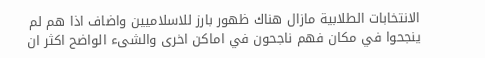الانتخابات الطلابية مازال هناك ظهور بارز للاسلاميين واضاف اذا هم لم ينجحوا في مكان فهم ناجحون في اماكن اخرى والشىء الواضح اكثر ان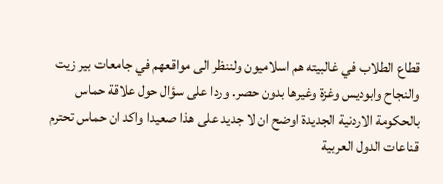قطاع الطلاب في غالبيته هم اسلاميون ولننظر الى مواقعهم في جامعات بير زيت والنجاح وابوديس وغزة وغيرها بدون حصر. وردا على سؤال حول علاقة حماس بالحكومة الاردنية الجديدة اوضح ان لا جديد على هذا صعيدا واكد ان حماس تحترم قناعات الدول العربية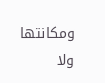ومكانتها ولا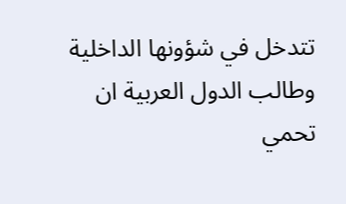تتدخل في شؤونها الداخلية وطالب الدول العربية ان تحمي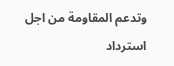وتدعم المقاومة من اجل استرداد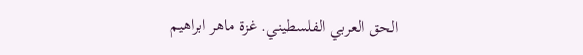الحق العربي الفلسطيني. غزة ماهر ابراهيم